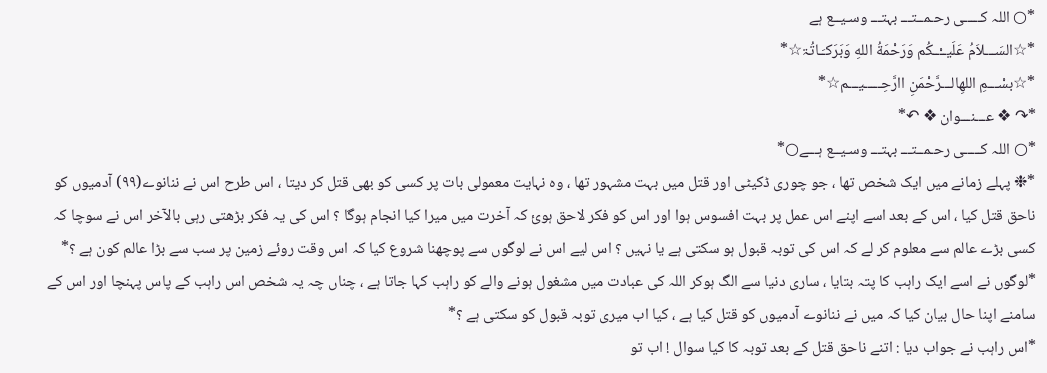*○ اللہ کـــــی رحـمــتـــ بہتـــ وسـیــع ہے
*☆السَـــلاَمُ عَلَيــْــكُم وَرَحْمَةُ اللهِ وَبَرَكـَـاتُۃ☆*
*☆بسْـــمِ اللهِالـــرَّحْمَنِ اارَّحِـــــيـــم☆*
*↷ ❖ عـــنـــوان ❖ ↶*
*○ اللہ کـــــی رحـمــتـــ بہتـــ وسـیــع ہـــے○*
*❉ پہلے زمانے میں ایک شخص تھا ، جو چوری ڈکیٹی اور قتل میں بہت مشہور تھا ، وہ نہایت معمولی بات پر کسی کو بھی قتل کر دیتا ، اس طرح اس نے ننانوے(٩٩) آدمیوں کو ناحق قتل کیا ، اس کے بعد اسے اپنے اس عمل پر بہت افسوس ہوا اور اس کو فکر لاحق ہوئ کہ آخرت میں میرا کیا انجام ہوگا ؟ اس کی یہ فکر بڑھتی رہی بالآخر اس نے سوچا کہ کسی بڑے عالم سے معلوم کر لے کہ اس کی توبہ قبول ہو سکتی ہے یا نہیں ؟ اس لیے اس نے لوگوں سے پوچھنا شروع کیا کہ اس وقت روئے زمین پر سب سے بڑا عالم کون ہے ؟*
*لوگوں نے اسے ایک راہب کا پتہ بتایا ، ساری دنیا سے الگ ہوکر اللہ کی عبادت میں مشغول ہونے والے کو راہب کہا جاتا ہے ، چناں چہ یہ شخص اس راہب کے پاس پہنچا اور اس کے سامنے اپنا حال بیان کیا کہ میں نے ننانوے آدمیوں کو قتل کیا ہے ، کیا اب میری توبہ قبول کو سکتی ہے ؟*
*اس راہب نے جواب دیا : اتنے ناحق قتل کے بعد توبہ کا کیا سوال ! اب تو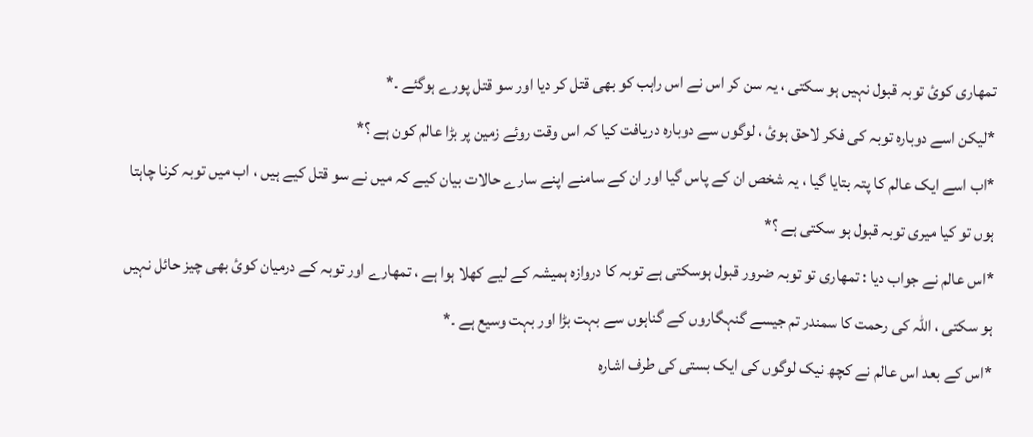تمھاری کوئ توبہ قبول نہیں ہو سکتی ، یہ سن کر اس نے اس راہب کو بھی قتل کر دیا اور سو قتل پورے ہوگئے ۔*
*لیکن اسے دوبارہ توبہ کی فکر لاحق ہوئ ، لوگوں سے دوبارہ دریافت کیا کہ اس وقت روئے زمین پر بڑا عالم کون ہے ؟*
*اب اسے ایک عالم کا پتہ بتایا گیا ، یہ شخص ان کے پاس گیا اور ان کے سامنے اپنے سارے حالات بیان کیے کہ میں نے سو قتل کیے ہیں ، اب میں توبہ کرنا چاہتا ہوں تو کیا میری توبہ قبول ہو سکتی ہے ؟*
*اس عالم نے جواب دیا : تمھاری تو توبہ ضرور قبول ہوسکتی ہے توبہ کا دروازہ ہمیشہ کے لیے کھلا ہوا ہے ، تمھارے اور توبہ کے درمیان کوئ بھی چیز حائل نہیں ہو سکتی ، اللہ کی رحمت کا سمندر تم جیسے گنہگاروں کے گناہوں سے بہت بڑا اور بہت وسیع ہے ۔*
*اس کے بعد اس عالم نے کچھ نیک لوگوں کی ایک بستی کی طرف اشارہ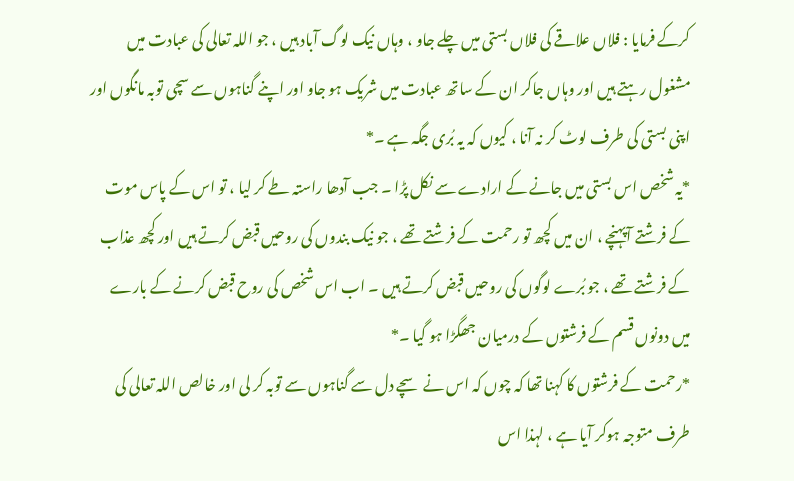کرکے فرمایا : فلاں علاقے کی فلاں بستی میں چلے جاو ، وہاں نیک لوگ آباد ہیں ، جو اللہ تعالی کی عبادت میں مشغول رہتے ہیں اور وہاں جاکر ان کے ساتھ عبادت میں شریک ہو جاو اور اپنے گناہوں سے سچی توبہ مانگوں اور اپنی بستی کی طرف لوٹ کر نہ آنا ، کیوں کہ یہ بُری جگہ ہے ۔*
*یہ شخص اس بستی میں جانے کے ارادے سے نکل پڑا ۔ جب آدھا راستہ طے کر لیا ، تو اس کے پاس موت کے فرشتے آپہنچے ، ان میں کچھ تو رحمت کے فرشتے تھے ، جو نیک بندوں کی روحیں قبض کرتے ہیں اور کچھ عذاب کے فرشتے تھے ، جو بُرے لوگوں کی روحیں قبض کرتے ہیں ۔ اب اس شخص کی روح قبض کرنے کے بارے میں دونوں قسم کے فرشتوں کے درمیان جھگڑا ہو گیا ۔*
*رحمت کے فرشتوں کا کہنا تھا کہ چوں کہ اس نے سچے دل سے گناہوں سے توبہ کر لی اور خالص اللہ تعالی کی طرف متوجہ ہوکر آیا ہے ، لہذا اس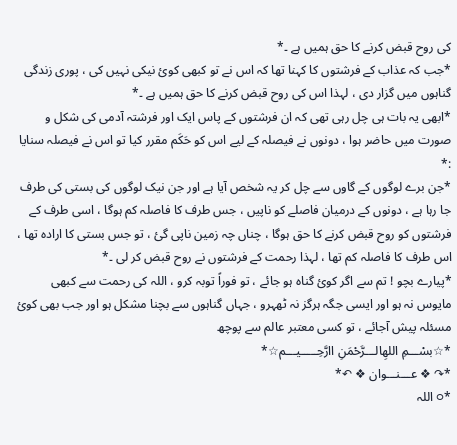کی روح قبض کرنے کا حق ہمیں ہے ۔*
*جب کہ عذاب کے فرشتوں کا کہنا تھا کہ اس نے تو کبھی کوئ نیکی نہیں کی ، پوری زندگی گناہوں میں گزار دی ، لہذا اس کی روح قبض کرنے کا حق ہمیں ہے ۔*
*ابھی یہ بات ہی چل رہی تھی کہ ان فرشتوں کے پاس ایک اور فرشتہ آدمی کی شکل و صورت میں حاضر ہوا ، دونوں نے فیصلہ کے لیے اس کو حَکَم مقرر کیا تو اس نے فیصلہ سنایا :*
*جن برے لوگوں کے گاوں سے چل کر یہ شخص آیا ہے اور جن نیک لوگوں کی بستی کی طرف جا رہا ہے ، دونوں کے درمیان فاصلے کو ناپیں ، جس طرف کا فاصلہ کم ہوگا ، اسی طرف کے فرشتوں کو روح قبض کرنے کا حق ہوگا ، چناں چہ زمین ناپی گئ ، تو جس بستی کا ارادہ تھا ، اس طرف کا فاصلہ کم تھا ، لہذا رحمت کے فرشتوں نے روح قبض کر لی ۔*
*پیارے بچو ! تم سے اگر کوئ گناہ ہو جائے ، تو فوراً توبہ کرو ، اللہ کی رحمت سے کبھی مایوس نہ ہو اور ایسی جگہ ہرگز نہ ٹھہرو ، جہاں گناہوں سے بچنا مشکل ہو اور جب بھی کوئ مسئلہ پیش آجائے ، تو کسی معتبر عالم سے پوچھ
*☆بسْـــمِ اللهِالـــرَّحْمَنِ اارَّحِـــــيـــم☆*
*↷ ❖ عـــنـــوان ❖ ↶*
*○ اللہ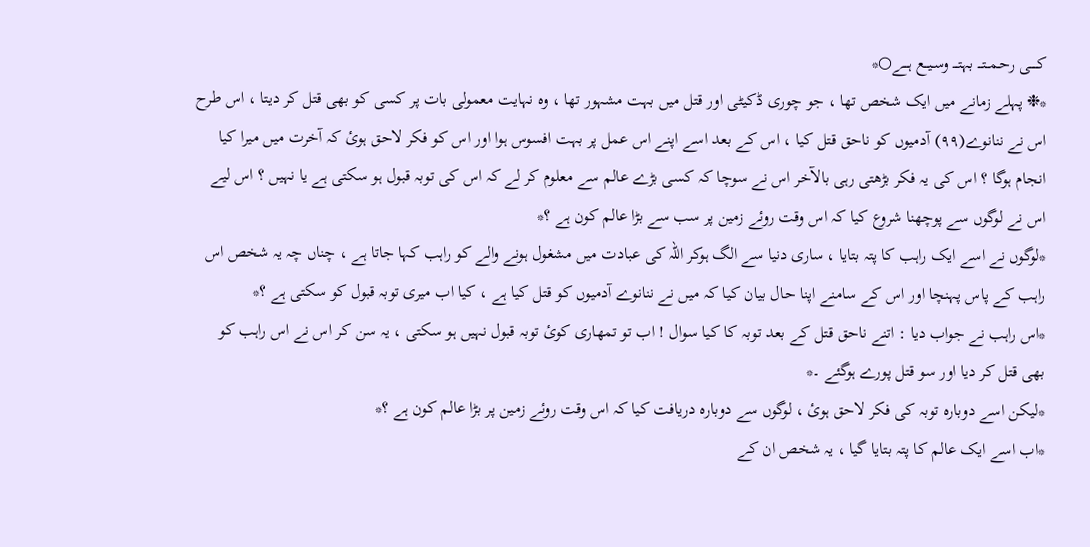کـــــی رحـمــتـــ بہتـــ وسـیــع ہـــے○*
*❉ پہلے زمانے میں ایک شخص تھا ، جو چوری ڈکیٹی اور قتل میں بہت مشہور تھا ، وہ نہایت معمولی بات پر کسی کو بھی قتل کر دیتا ، اس طرح اس نے ننانوے(٩٩) آدمیوں کو ناحق قتل کیا ، اس کے بعد اسے اپنے اس عمل پر بہت افسوس ہوا اور اس کو فکر لاحق ہوئ کہ آخرت میں میرا کیا انجام ہوگا ؟ اس کی یہ فکر بڑھتی رہی بالآخر اس نے سوچا کہ کسی بڑے عالم سے معلوم کر لے کہ اس کی توبہ قبول ہو سکتی ہے یا نہیں ؟ اس لیے اس نے لوگوں سے پوچھنا شروع کیا کہ اس وقت روئے زمین پر سب سے بڑا عالم کون ہے ؟*
*لوگوں نے اسے ایک راہب کا پتہ بتایا ، ساری دنیا سے الگ ہوکر اللہ کی عبادت میں مشغول ہونے والے کو راہب کہا جاتا ہے ، چناں چہ یہ شخص اس راہب کے پاس پہنچا اور اس کے سامنے اپنا حال بیان کیا کہ میں نے ننانوے آدمیوں کو قتل کیا ہے ، کیا اب میری توبہ قبول کو سکتی ہے ؟*
*اس راہب نے جواب دیا : اتنے ناحق قتل کے بعد توبہ کا کیا سوال ! اب تو تمھاری کوئ توبہ قبول نہیں ہو سکتی ، یہ سن کر اس نے اس راہب کو بھی قتل کر دیا اور سو قتل پورے ہوگئے ۔*
*لیکن اسے دوبارہ توبہ کی فکر لاحق ہوئ ، لوگوں سے دوبارہ دریافت کیا کہ اس وقت روئے زمین پر بڑا عالم کون ہے ؟*
*اب اسے ایک عالم کا پتہ بتایا گیا ، یہ شخص ان کے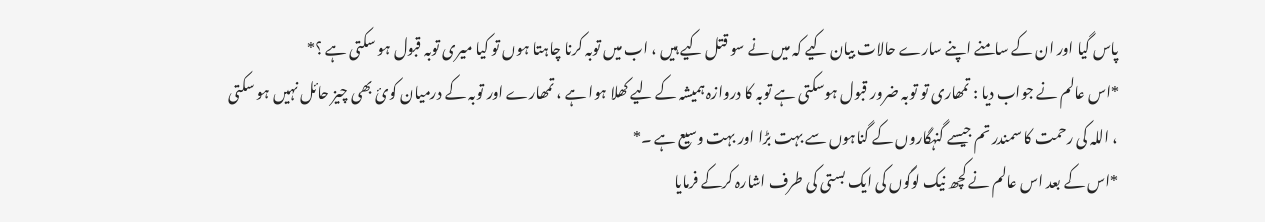پاس گیا اور ان کے سامنے اپنے سارے حالات بیان کیے کہ میں نے سو قتل کیے ہیں ، اب میں توبہ کرنا چاہتا ہوں تو کیا میری توبہ قبول ہو سکتی ہے ؟*
*اس عالم نے جواب دیا : تمھاری تو توبہ ضرور قبول ہوسکتی ہے توبہ کا دروازہ ہمیشہ کے لیے کھلا ہوا ہے ، تمھارے اور توبہ کے درمیان کوئ بھی چیز حائل نہیں ہو سکتی ، اللہ کی رحمت کا سمندر تم جیسے گنہگاروں کے گناہوں سے بہت بڑا اور بہت وسیع ہے ۔*
*اس کے بعد اس عالم نے کچھ نیک لوگوں کی ایک بستی کی طرف اشارہ کرکے فرمایا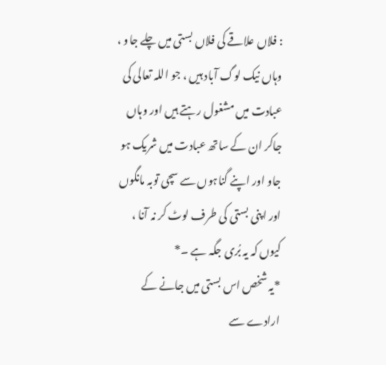: فلاں علاقے کی فلاں بستی میں چلے جاو ، وہاں نیک لوگ آباد ہیں ، جو اللہ تعالی کی عبادت میں مشغول رہتے ہیں اور وہاں جاکر ان کے ساتھ عبادت میں شریک ہو جاو اور اپنے گناہوں سے سچی توبہ مانگوں اور اپنی بستی کی طرف لوٹ کر نہ آنا ، کیوں کہ یہ بُری جگہ ہے ۔*
*یہ شخص اس بستی میں جانے کے ارادے سے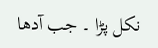نکل پڑا ۔ جب آدھا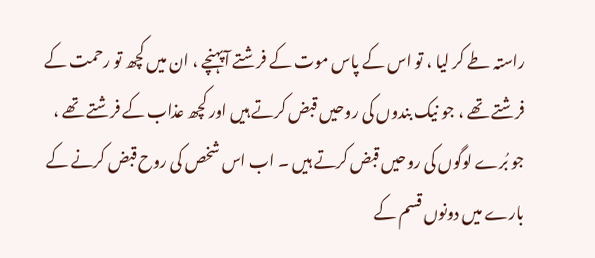راستہ طے کر لیا ، تو اس کے پاس موت کے فرشتے آپہنچے ، ان میں کچھ تو رحمت کے فرشتے تھے ، جو نیک بندوں کی روحیں قبض کرتے ہیں اور کچھ عذاب کے فرشتے تھے ، جو بُرے لوگوں کی روحیں قبض کرتے ہیں ۔ اب اس شخص کی روح قبض کرنے کے بارے میں دونوں قسم کے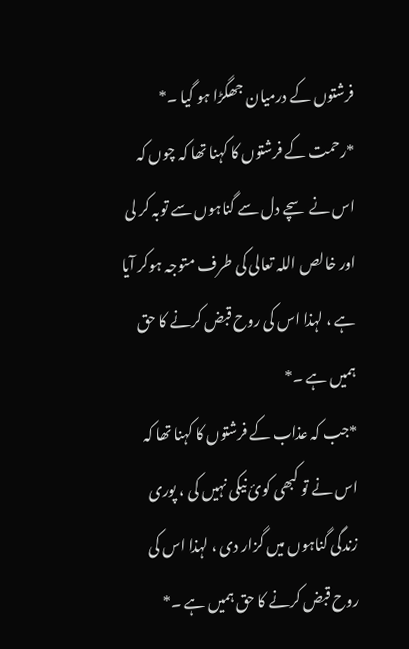فرشتوں کے درمیان جھگڑا ہو گیا ۔*
*رحمت کے فرشتوں کا کہنا تھا کہ چوں کہ اس نے سچے دل سے گناہوں سے توبہ کر لی اور خالص اللہ تعالی کی طرف متوجہ ہوکر آیا ہے ، لہذا اس کی روح قبض کرنے کا حق ہمیں ہے ۔*
*جب کہ عذاب کے فرشتوں کا کہنا تھا کہ اس نے تو کبھی کوئ نیکی نہیں کی ، پوری زندگی گناہوں میں گزار دی ، لہذا اس کی روح قبض کرنے کا حق ہمیں ہے ۔*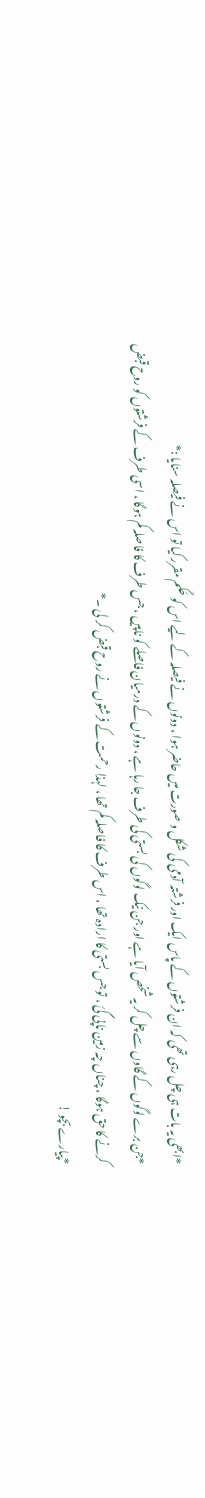*ابھی یہ بات ہی چل رہی تھی کہ ان فرشتوں کے پاس ایک اور فرشتہ آدمی کی شکل و صورت میں حاضر ہوا ، دونوں نے فیصلہ کے لیے اس کو حَکَم مقرر کیا تو اس نے فیصلہ سنایا :*
*جن برے لوگوں کے گاوں سے چل کر یہ شخص آیا ہے اور جن نیک لوگوں کی بستی کی طرف جا رہا ہے ، دونوں کے درمیان فاصلے کو ناپیں ، جس طرف کا فاصلہ کم ہوگا ، اسی طرف کے فرشتوں کو روح قبض کرنے کا حق ہوگا ، چناں چہ زمین ناپی گئ ، تو جس بستی کا ارادہ تھا ، اس طرف کا فاصلہ کم تھا ، لہذا رحمت کے فرشتوں نے روح قبض کر لی ۔*
*پیارے بچو !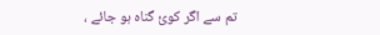تم سے اگر کوئ گناہ ہو جائے ،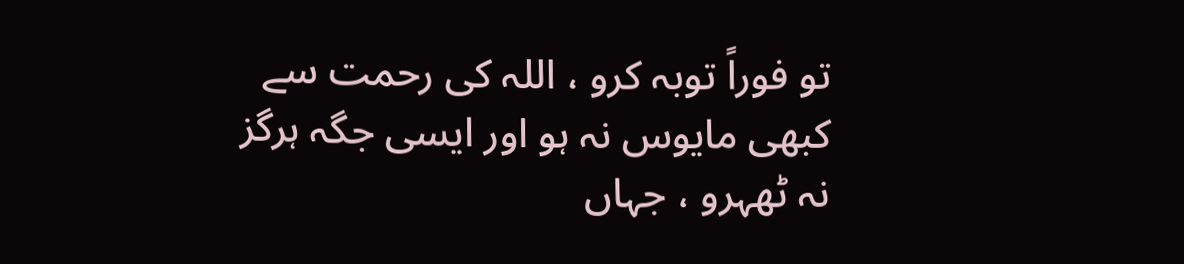تو فوراً توبہ کرو ، اللہ کی رحمت سے کبھی مایوس نہ ہو اور ایسی جگہ ہرگز نہ ٹھہرو ، جہاں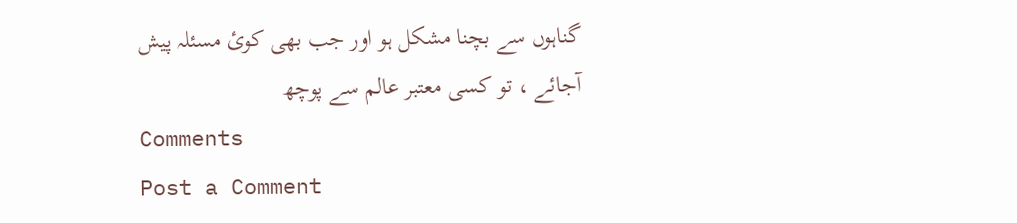گناہوں سے بچنا مشکل ہو اور جب بھی کوئ مسئلہ پیش آجائے ، تو کسی معتبر عالم سے پوچھ
Comments
Post a Comment